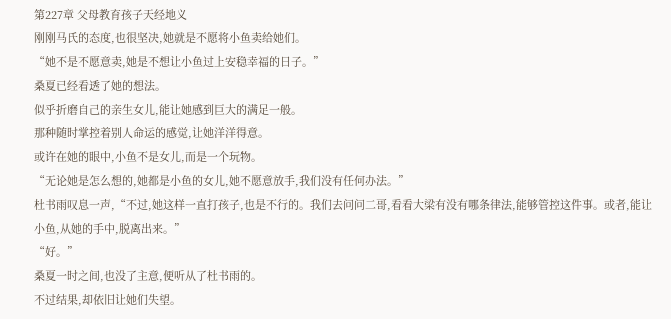第227章 父母教育孩子天经地义
刚刚马氏的态度,也很坚决,她就是不愿将小鱼卖给她们。
“她不是不愿意卖,她是不想让小鱼过上安稳幸福的日子。”
桑夏已经看透了她的想法。
似乎折磨自己的亲生女儿,能让她感到巨大的满足一般。
那种随时掌控着别人命运的感觉,让她洋洋得意。
或许在她的眼中,小鱼不是女儿,而是一个玩物。
“无论她是怎么想的,她都是小鱼的女儿,她不愿意放手,我们没有任何办法。”
杜书雨叹息一声,“不过,她这样一直打孩子,也是不行的。我们去问问二哥,看看大梁有没有哪条律法,能够管控这件事。或者,能让小鱼,从她的手中,脱离出来。”
“好。”
桑夏一时之间,也没了主意,便听从了杜书雨的。
不过结果,却依旧让她们失望。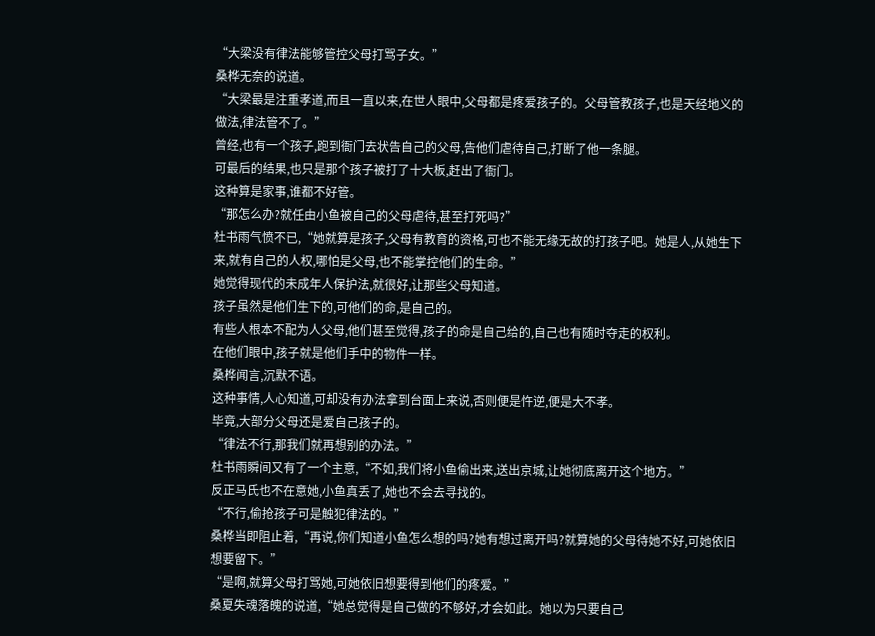“大梁没有律法能够管控父母打骂子女。”
桑桦无奈的说道。
“大梁最是注重孝道,而且一直以来,在世人眼中,父母都是疼爱孩子的。父母管教孩子,也是天经地义的做法,律法管不了。”
曾经,也有一个孩子,跑到衙门去状告自己的父母,告他们虐待自己,打断了他一条腿。
可最后的结果,也只是那个孩子被打了十大板,赶出了衙门。
这种算是家事,谁都不好管。
“那怎么办?就任由小鱼被自己的父母虐待,甚至打死吗?”
杜书雨气愤不已,“她就算是孩子,父母有教育的资格,可也不能无缘无故的打孩子吧。她是人,从她生下来,就有自己的人权,哪怕是父母,也不能掌控他们的生命。”
她觉得现代的未成年人保护法,就很好,让那些父母知道。
孩子虽然是他们生下的,可他们的命,是自己的。
有些人根本不配为人父母,他们甚至觉得,孩子的命是自己给的,自己也有随时夺走的权利。
在他们眼中,孩子就是他们手中的物件一样。
桑桦闻言,沉默不语。
这种事情,人心知道,可却没有办法拿到台面上来说,否则便是忤逆,便是大不孝。
毕竟,大部分父母还是爱自己孩子的。
“律法不行,那我们就再想别的办法。”
杜书雨瞬间又有了一个主意,“不如,我们将小鱼偷出来,送出京城,让她彻底离开这个地方。”
反正马氏也不在意她,小鱼真丢了,她也不会去寻找的。
“不行,偷抢孩子可是触犯律法的。”
桑桦当即阻止着,“再说,你们知道小鱼怎么想的吗?她有想过离开吗?就算她的父母待她不好,可她依旧想要留下。”
“是啊,就算父母打骂她,可她依旧想要得到他们的疼爱。”
桑夏失魂落魄的说道,“她总觉得是自己做的不够好,才会如此。她以为只要自己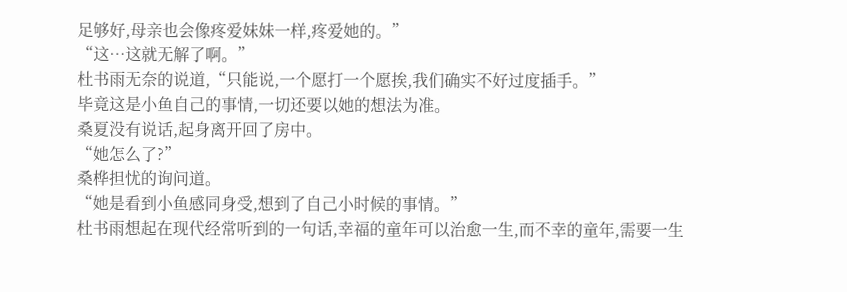足够好,母亲也会像疼爱妹妹一样,疼爱她的。”
“这…这就无解了啊。”
杜书雨无奈的说道,“只能说,一个愿打一个愿挨,我们确实不好过度插手。”
毕竟这是小鱼自己的事情,一切还要以她的想法为准。
桑夏没有说话,起身离开回了房中。
“她怎么了?”
桑桦担忧的询问道。
“她是看到小鱼感同身受,想到了自己小时候的事情。”
杜书雨想起在现代经常听到的一句话,幸福的童年可以治愈一生,而不幸的童年,需要一生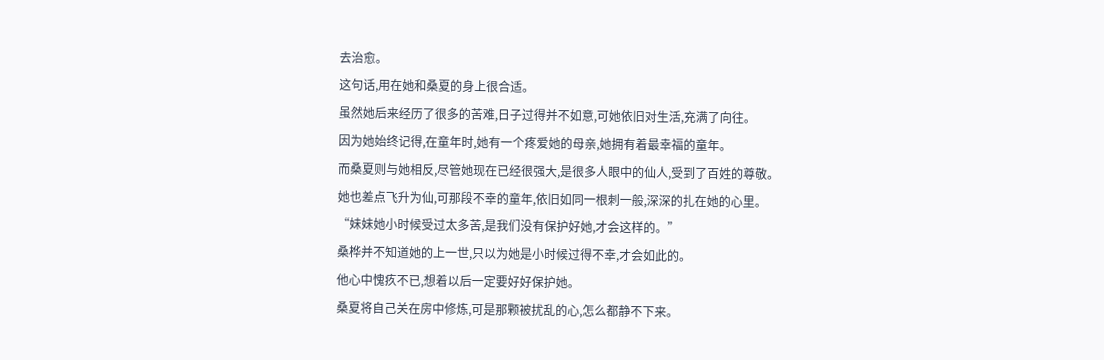去治愈。
这句话,用在她和桑夏的身上很合适。
虽然她后来经历了很多的苦难,日子过得并不如意,可她依旧对生活,充满了向往。
因为她始终记得,在童年时,她有一个疼爱她的母亲,她拥有着最幸福的童年。
而桑夏则与她相反,尽管她现在已经很强大,是很多人眼中的仙人,受到了百姓的尊敬。
她也差点飞升为仙,可那段不幸的童年,依旧如同一根刺一般,深深的扎在她的心里。
“妹妹她小时候受过太多苦,是我们没有保护好她,才会这样的。”
桑桦并不知道她的上一世,只以为她是小时候过得不幸,才会如此的。
他心中愧疚不已,想着以后一定要好好保护她。
桑夏将自己关在房中修炼,可是那颗被扰乱的心,怎么都静不下来。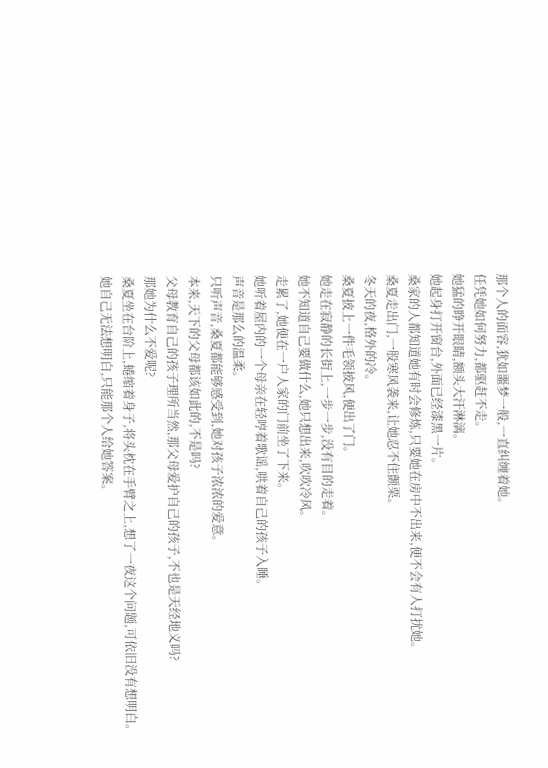那个人的面容,犹如噩梦一般,一直纠缠着她。
任凭她如何努力,都驱赶不走。
她猛的睁开眼睛,额头大汗淋漓。
她起身打开窗台,外面已经漆黑一片。
桑家的人都知道她有时会修炼,只要她在房中不出来,便不会有人打扰她。
桑夏走出门,一股寒风袭来,让她忍不住颤栗。
冬天的夜,格外的冷。
桑夏披上一件毛领披风,便出了门。
她走在寂静的长街上,一步一步,没有目的走着。
她不知道自己要做什么,她只想出来,吹吹冷风。
走累了,她便在一户人家的门前坐了下来。
她听着屋内的一个母亲在轻哼着歌谣,哄着自己的孩子入睡。
声音是那么的温柔。
只听声音,桑夏都能够感受到,她对孩子浓浓的爱意。
本来,天下的父母都该如此的,不是吗?
父母教育自己的孩子理所当然,那父母爱护自己的孩子,不也是天经地义吗?
那她为什么不爱呢?
桑夏坐在台阶上,蜷缩着身子,将头枕在手臂之上,想了一夜这个问题,可依旧没有想明白。
她自己无法想明白,只能那个人给她答案。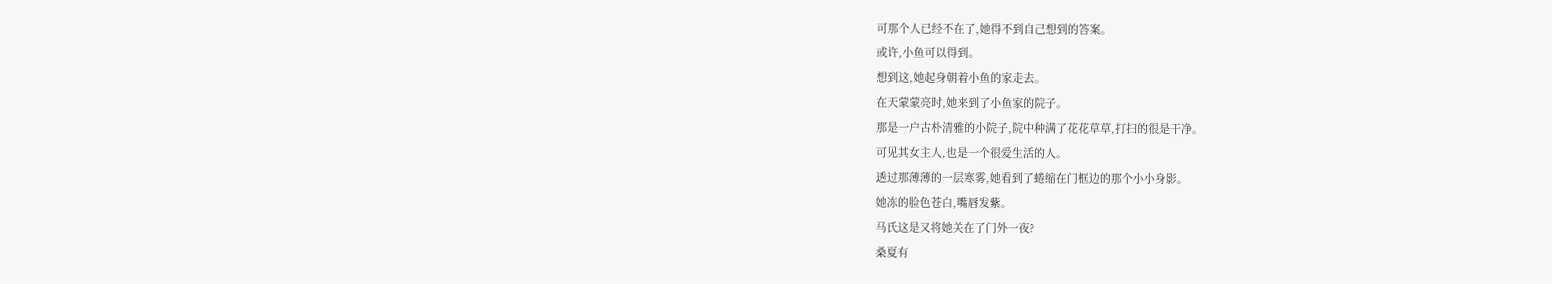可那个人已经不在了,她得不到自己想到的答案。
或许,小鱼可以得到。
想到这,她起身朝着小鱼的家走去。
在天蒙蒙亮时,她来到了小鱼家的院子。
那是一户古朴清雅的小院子,院中种满了花花草草,打扫的很是干净。
可见其女主人,也是一个很爱生活的人。
透过那薄薄的一层寒雾,她看到了蜷缩在门框边的那个小小身影。
她冻的脸色苍白,嘴唇发紫。
马氏这是又将她关在了门外一夜?
桑夏有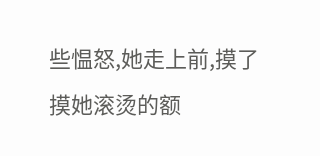些愠怒,她走上前,摸了摸她滚烫的额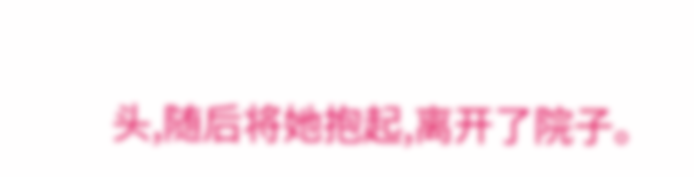头,随后将她抱起,离开了院子。